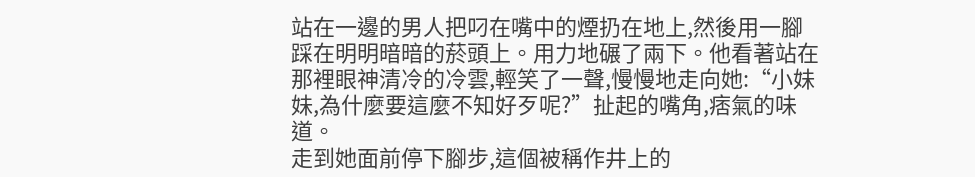站在一邊的男人把叼在嘴中的煙扔在地上,然後用一腳踩在明明暗暗的菸頭上。用力地碾了兩下。他看著站在那裡眼神清冷的冷雲,輕笑了一聲,慢慢地走向她:“小妹妹,為什麼要這麼不知好歹呢?”扯起的嘴角,痞氣的味道。
走到她面前停下腳步,這個被稱作井上的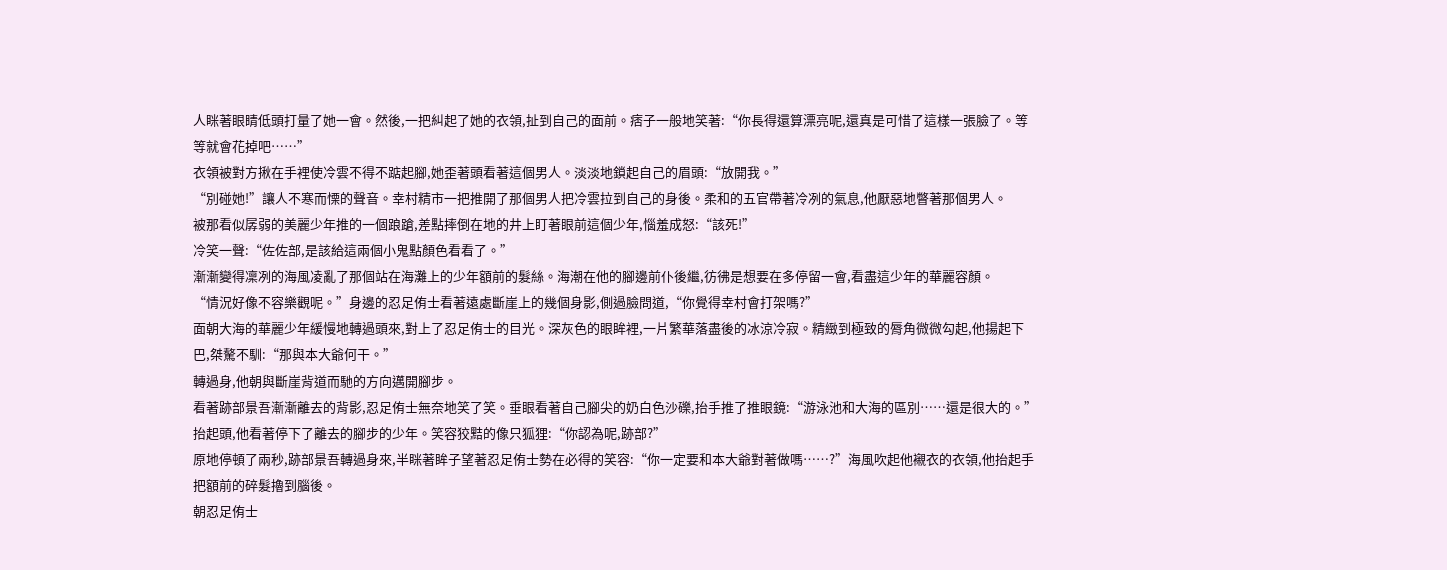人眯著眼睛低頭打量了她一會。然後,一把糾起了她的衣領,扯到自己的面前。痞子一般地笑著:“你長得還算漂亮呢,還真是可惜了這樣一張臉了。等等就會花掉吧……”
衣領被對方揪在手裡使冷雲不得不踮起腳,她歪著頭看著這個男人。淡淡地鎖起自己的眉頭:“放開我。”
“別碰她!”讓人不寒而慄的聲音。幸村精市一把推開了那個男人把冷雲拉到自己的身後。柔和的五官帶著冷冽的氣息,他厭惡地瞥著那個男人。
被那看似孱弱的美麗少年推的一個踉蹌,差點摔倒在地的井上盯著眼前這個少年,惱羞成怒:“該死!”
冷笑一聲:“佐佐部,是該給這兩個小鬼點顏色看看了。”
漸漸變得凜冽的海風凌亂了那個站在海灘上的少年額前的髮絲。海潮在他的腳邊前仆後繼,彷彿是想要在多停留一會,看盡這少年的華麗容顏。
“情況好像不容樂觀呢。”身邊的忍足侑士看著遠處斷崖上的幾個身影,側過臉問道,“你覺得幸村會打架嗎?”
面朝大海的華麗少年緩慢地轉過頭來,對上了忍足侑士的目光。深灰色的眼眸裡,一片繁華落盡後的冰涼冷寂。精緻到極致的脣角微微勾起,他揚起下巴,桀驁不馴:“那與本大爺何干。”
轉過身,他朝與斷崖背道而馳的方向邁開腳步。
看著跡部景吾漸漸離去的背影,忍足侑士無奈地笑了笑。垂眼看著自己腳尖的奶白色沙礫,抬手推了推眼鏡:“游泳池和大海的區別……還是很大的。”
抬起頭,他看著停下了離去的腳步的少年。笑容狡黠的像只狐狸:“你認為呢,跡部?”
原地停頓了兩秒,跡部景吾轉過身來,半眯著眸子望著忍足侑士勢在必得的笑容:“你一定要和本大爺對著做嗎……?”海風吹起他襯衣的衣領,他抬起手把額前的碎髮擼到腦後。
朝忍足侑士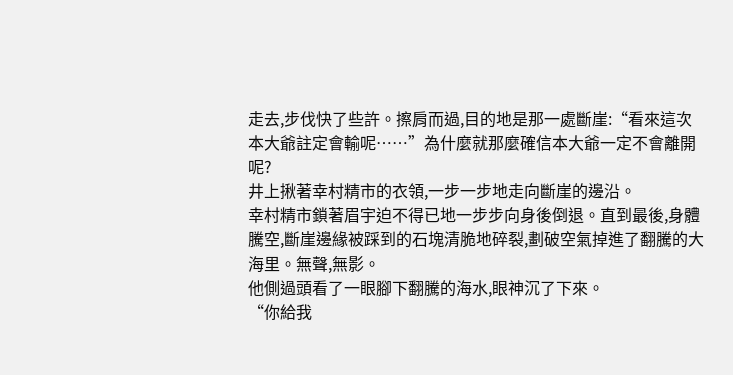走去,步伐快了些許。擦肩而過,目的地是那一處斷崖:“看來這次本大爺註定會輸呢……”為什麼就那麼確信本大爺一定不會離開呢?
井上揪著幸村精市的衣領,一步一步地走向斷崖的邊沿。
幸村精市鎖著眉宇迫不得已地一步步向身後倒退。直到最後,身體騰空,斷崖邊緣被踩到的石塊清脆地碎裂,劃破空氣掉進了翻騰的大海里。無聲,無影。
他側過頭看了一眼腳下翻騰的海水,眼神沉了下來。
“你給我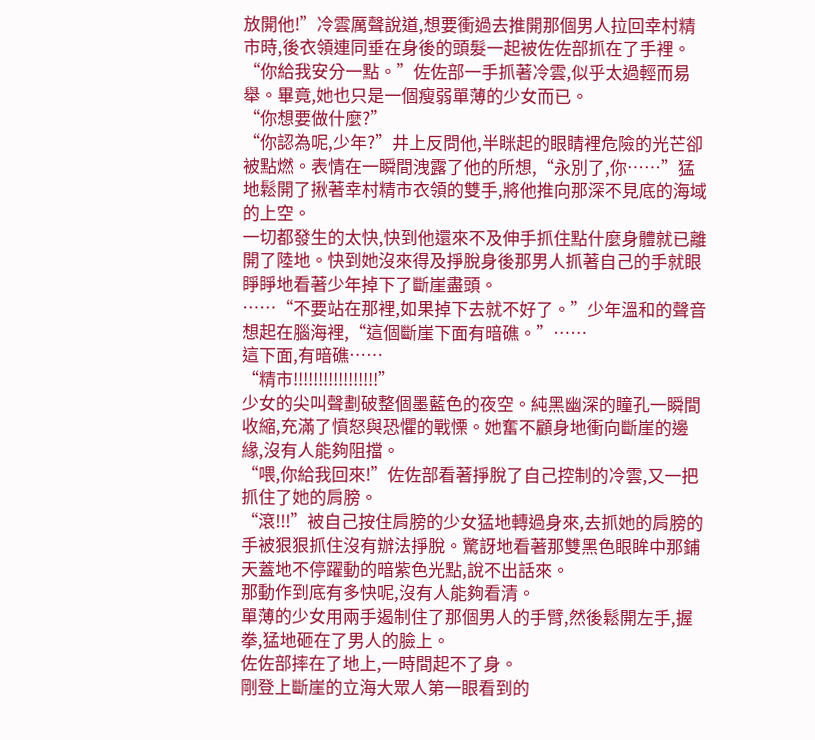放開他!”冷雲厲聲說道,想要衝過去推開那個男人拉回幸村精市時,後衣領連同垂在身後的頭髮一起被佐佐部抓在了手裡。
“你給我安分一點。”佐佐部一手抓著冷雲,似乎太過輕而易舉。畢竟,她也只是一個瘦弱單薄的少女而已。
“你想要做什麼?”
“你認為呢,少年?”井上反問他,半眯起的眼睛裡危險的光芒卻被點燃。表情在一瞬間洩露了他的所想,“永別了,你……”猛地鬆開了揪著幸村精市衣領的雙手,將他推向那深不見底的海域的上空。
一切都發生的太快,快到他還來不及伸手抓住點什麼身體就已離開了陸地。快到她沒來得及掙脫身後那男人抓著自己的手就眼睜睜地看著少年掉下了斷崖盡頭。
……“不要站在那裡,如果掉下去就不好了。”少年溫和的聲音想起在腦海裡,“這個斷崖下面有暗礁。”……
這下面,有暗礁……
“精市!!!!!!!!!!!!!!!!!”
少女的尖叫聲劃破整個墨藍色的夜空。純黑幽深的瞳孔一瞬間收縮,充滿了憤怒與恐懼的戰慄。她奮不顧身地衝向斷崖的邊緣,沒有人能夠阻擋。
“喂,你給我回來!”佐佐部看著掙脫了自己控制的冷雲,又一把抓住了她的肩膀。
“滾!!!”被自己按住肩膀的少女猛地轉過身來,去抓她的肩膀的手被狠狠抓住沒有辦法掙脫。驚訝地看著那雙黑色眼眸中那鋪天蓋地不停躍動的暗紫色光點,說不出話來。
那動作到底有多快呢,沒有人能夠看清。
單薄的少女用兩手遏制住了那個男人的手臂,然後鬆開左手,握拳,猛地砸在了男人的臉上。
佐佐部摔在了地上,一時間起不了身。
剛登上斷崖的立海大眾人第一眼看到的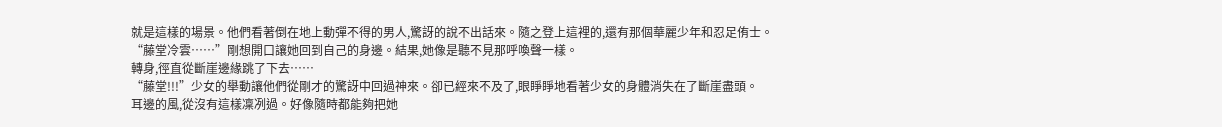就是這樣的場景。他們看著倒在地上動彈不得的男人,驚訝的說不出話來。隨之登上這裡的,還有那個華麗少年和忍足侑士。
“藤堂冷雲……”剛想開口讓她回到自己的身邊。結果,她像是聽不見那呼喚聲一樣。
轉身,徑直從斷崖邊緣跳了下去……
“藤堂!!!”少女的舉動讓他們從剛才的驚訝中回過神來。卻已經來不及了,眼睜睜地看著少女的身體消失在了斷崖盡頭。
耳邊的風,從沒有這樣凜冽過。好像隨時都能夠把她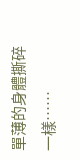單薄的身體撕碎一樣……